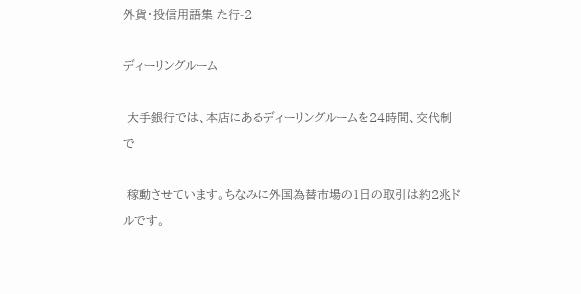外貨・投信用語集 た行-2

ディーリングルーム

 大手銀行では、本店にあるディーリングルームを24時間、交代制で

 稼動させています。ちなみに外国為替市場の1日の取引は約2兆ドルです。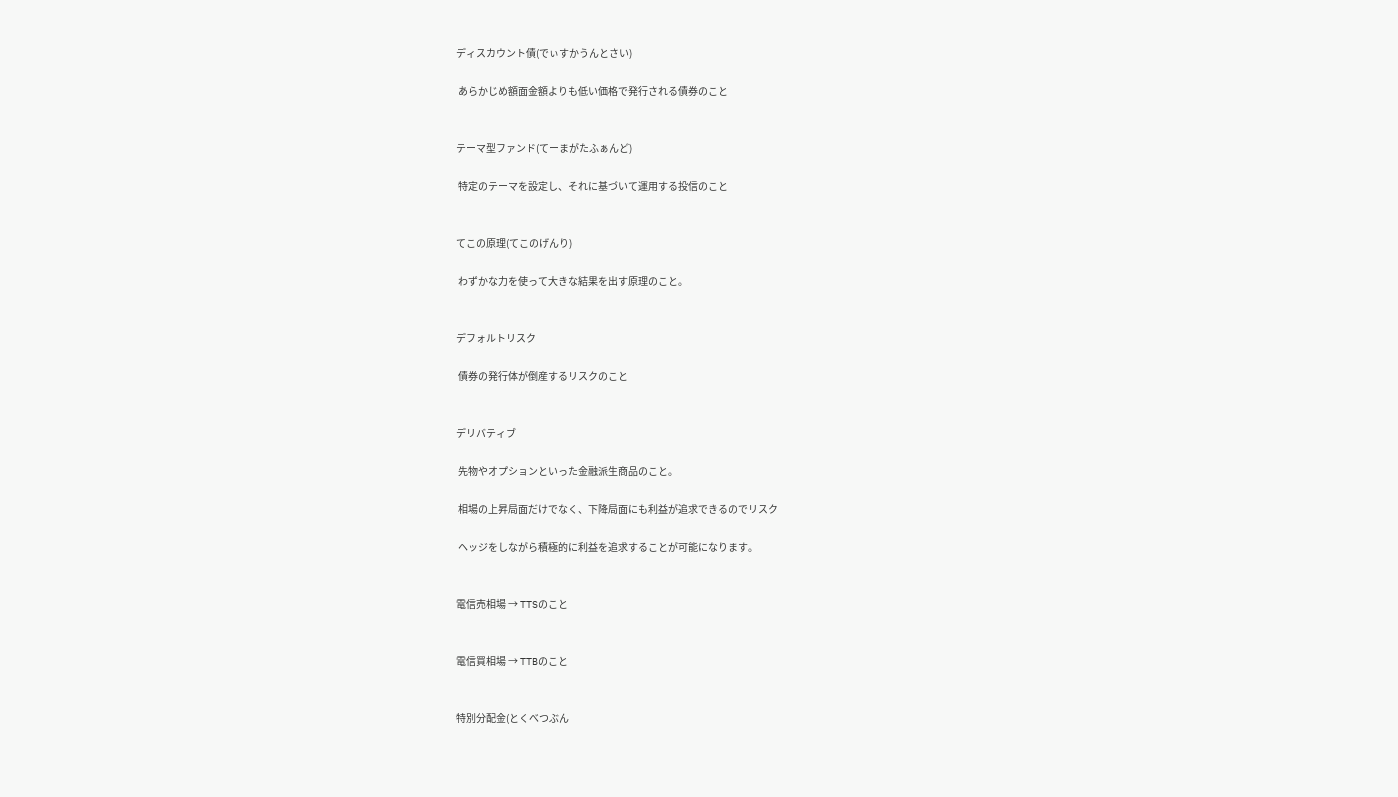ディスカウント債(でぃすかうんとさい)

 あらかじめ額面金額よりも低い価格で発行される債券のこと


テーマ型ファンド(てーまがたふぁんど)

 特定のテーマを設定し、それに基づいて運用する投信のこと


てこの原理(てこのげんり)

 わずかな力を使って大きな結果を出す原理のこと。


デフォルトリスク

 債券の発行体が倒産するリスクのこと


デリバティブ

 先物やオプションといった金融派生商品のこと。

 相場の上昇局面だけでなく、下降局面にも利益が追求できるのでリスク

 ヘッジをしながら積極的に利益を追求することが可能になります。


電信売相場 → TTSのこと


電信買相場 → TTBのこと


特別分配金(とくべつぶん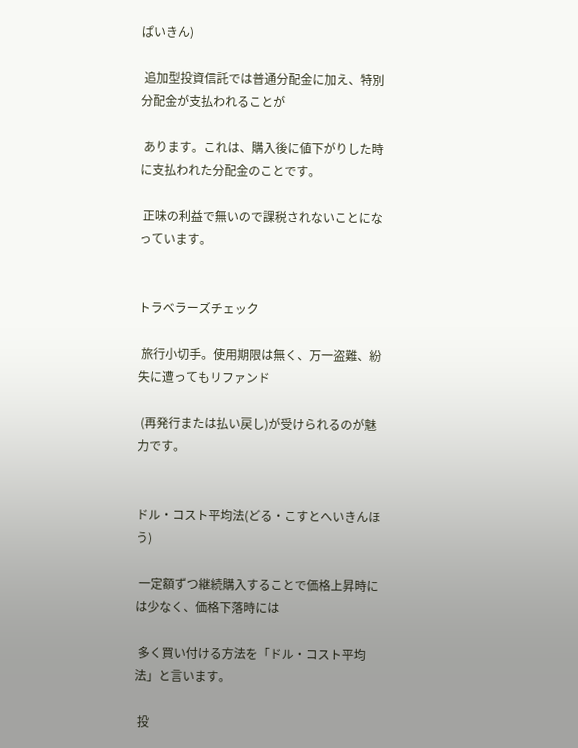ぱいきん)

 追加型投資信託では普通分配金に加え、特別分配金が支払われることが

 あります。これは、購入後に値下がりした時に支払われた分配金のことです。

 正味の利益で無いので課税されないことになっています。


トラベラーズチェック

 旅行小切手。使用期限は無く、万一盗難、紛失に遭ってもリファンド

 (再発行または払い戻し)が受けられるのが魅力です。


ドル・コスト平均法(どる・こすとへいきんほう)

 一定額ずつ継続購入することで価格上昇時には少なく、価格下落時には

 多く買い付ける方法を「ドル・コスト平均法」と言います。

 投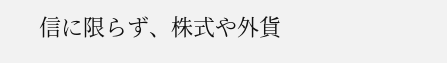信に限らず、株式や外貨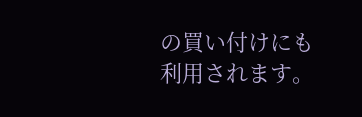の買い付けにも利用されます。